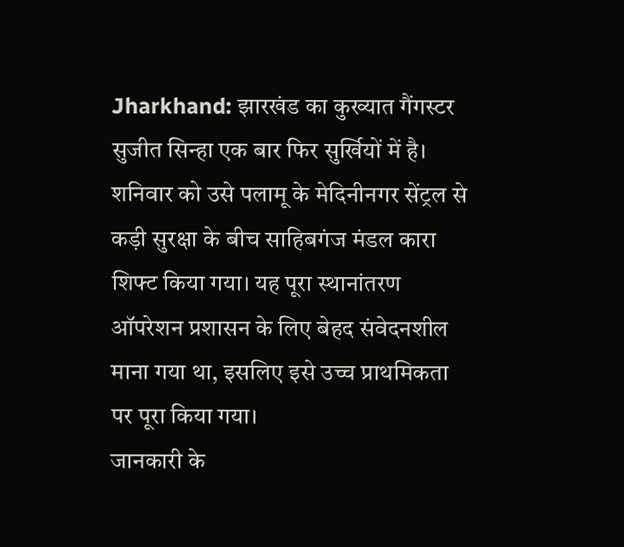Jharkhand: झारखंड का कुख्यात गैंगस्टर सुजीत सिन्हा एक बार फिर सुर्खियों में है। शनिवार को उसे पलामू के मेदिनीनगर सेंट्रल से कड़ी सुरक्षा के बीच साहिबगंज मंडल कारा शिफ्ट किया गया। यह पूरा स्थानांतरण ऑपरेशन प्रशासन के लिए बेहद संवेदनशील माना गया था, इसलिए इसे उच्च प्राथमिकता पर पूरा किया गया।
जानकारी के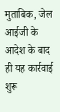मुताबिक, जेल आईजी के आदेश के बाद ही यह कार्रवाई शुरू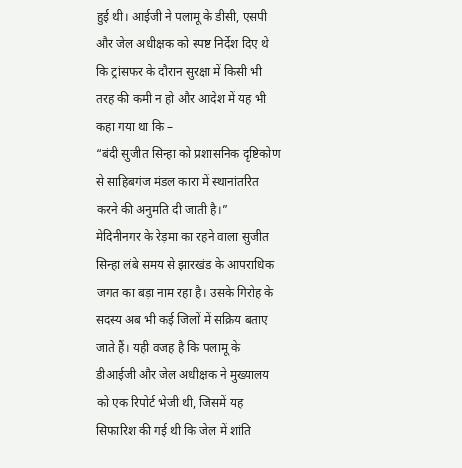हुई थी। आईजी ने पलामू के डीसी, एसपी और जेल अधीक्षक को स्पष्ट निर्देश दिए थे कि ट्रांसफर के दौरान सुरक्षा में किसी भी तरह की कमी न हो और आदेश में यह भी कहा गया था कि –
“बंदी सुजीत सिन्हा को प्रशासनिक दृष्टिकोण से साहिबगंज मंडल कारा में स्थानांतरित करने की अनुमति दी जाती है।”
मेदिनीनगर के रेड़मा का रहने वाला सुजीत सिन्हा लंबे समय से झारखंड के आपराधिक जगत का बड़ा नाम रहा है। उसके गिरोह के सदस्य अब भी कई जिलों में सक्रिय बताए जाते हैं। यही वजह है कि पलामू के डीआईजी और जेल अधीक्षक ने मुख्यालय को एक रिपोर्ट भेजी थी, जिसमें यह सिफारिश की गई थी कि जेल में शांति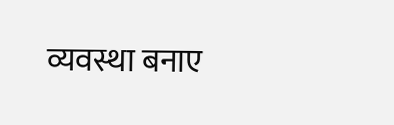व्यवस्था बनाए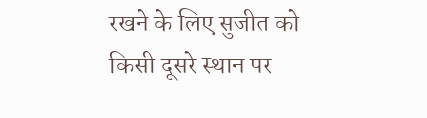रखने के लिए सुजीत को किसी दूसरे स्थान पर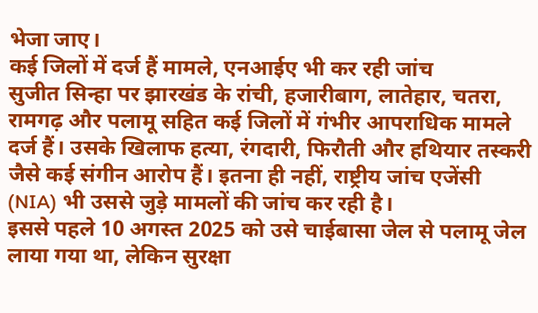भेजा जाए।
कई जिलों में दर्ज हैं मामले, एनआईए भी कर रही जांच
सुजीत सिन्हा पर झारखंड के रांची, हजारीबाग, लातेहार, चतरा, रामगढ़ और पलामू सहित कई जिलों में गंभीर आपराधिक मामले दर्ज हैं। उसके खिलाफ हत्या, रंगदारी, फिरौती और हथियार तस्करी जैसे कई संगीन आरोप हैं। इतना ही नहीं, राष्ट्रीय जांच एजेंसी (NIA) भी उससे जुड़े मामलों की जांच कर रही है।
इससे पहले 10 अगस्त 2025 को उसे चाईबासा जेल से पलामू जेल लाया गया था, लेकिन सुरक्षा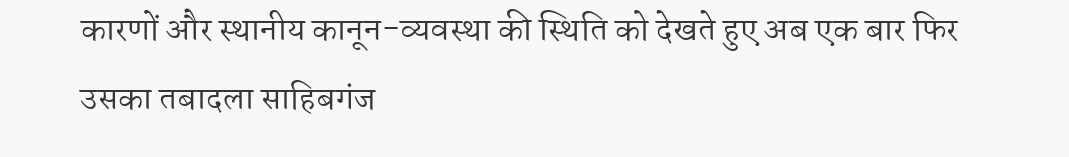कारणों और स्थानीय कानून-व्यवस्था की स्थिति को देखते हुए अब एक बार फिर उसका तबादला साहिबगंज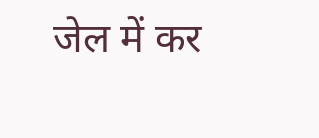जेल में कर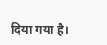दिया गया है।